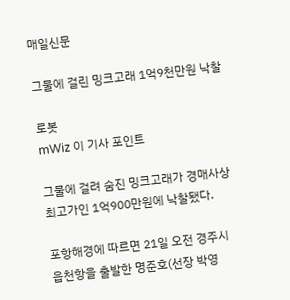매일신문

그물에 걸린 밍크고래 1억9천만원 낙찰

로봇
mWiz 이 기사 포인트

그물에 걸려 숨진 밍크고래가 경매사상 최고가인 1억900만원에 낙찰됐다.

포항해경에 따르면 21일 오전 경주시 읍천항을 출발한 명준호(선장 박영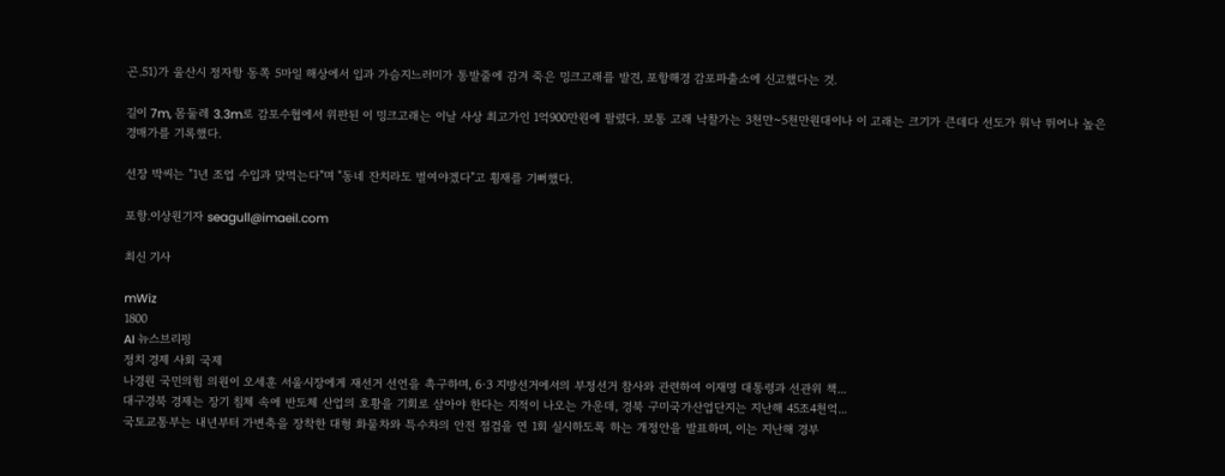곤.51)가 울산시 정자항 동쪽 5마일 해상에서 입과 가슴지느러미가 통발줄에 감겨 죽은 밍크고래를 발견, 포항해경 감포파출소에 신고했다는 것.

길이 7m, 몸둘레 3.3m로 감포수협에서 위판된 이 밍크고래는 이날 사상 최고가인 1억900만원에 팔렸다. 보통 고래 낙찰가는 3천만~5천만원대이나 이 고래는 크기가 큰데다 선도가 워낙 뛰어나 높은 경매가를 기록했다.

선장 박씨는 "1년 조업 수입과 맞먹는다"며 "동네 잔치라도 벌여야겠다"고 횡재를 기뻐했다.

포항.이상원기자 seagull@imaeil.com

최신 기사

mWiz
1800
AI 뉴스브리핑
정치 경제 사회 국제
나경원 국민의힘 의원이 오세훈 서울시장에게 재선거 선언을 촉구하며, 6·3 지방선거에서의 부정선거 참사와 관련하여 이재명 대통령과 선관위 책...
대구경북 경제는 장기 침체 속에 반도체 산업의 호황을 기회로 삼아야 한다는 지적이 나오는 가운데, 경북 구미국가산업단지는 지난해 45조4천억...
국토교통부는 내년부터 가변축을 장착한 대형 화물차와 특수차의 안전 점검을 연 1회 실시하도록 하는 개정안을 발표하며, 이는 지난해 경부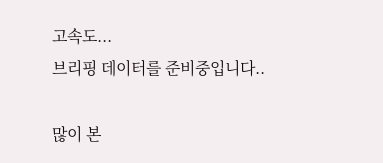고속도...
브리핑 데이터를 준비중입니다..

많이 본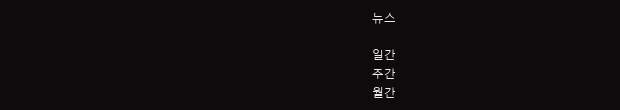뉴스

일간
주간
월간